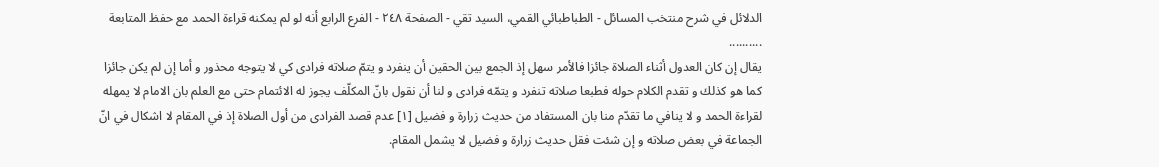الدلائل في شرح منتخب المسائل - الطباطبائي القمي، السید تقي - الصفحة ٢٤٨ - الفرع الرابع أنه لو لم يمكنه قراءة الحمد مع حفظ المتابعة
..........
يقال إن كان العدول أثناء الصلاة جائزا فالأمر سهل إذ الجمع بين الحقين أن ينفرد و يتمّ صلاته فرادى كي لا يتوجه محذور و أما إن لم يكن جائزا كما هو كذلك و تقدم الكلام حوله فطبعا صلاته تنفرد و يتمّه فرادى و لنا أن نقول بانّ المكلّف يجوز له الائتمام حتى مع العلم بان الامام لا يمهله لقراءة الحمد و لا ينافي ما تقدّم منا بان المستفاد من حديث زرارة و فضيل [١] عدم قصد الفرادى من أول الصلاة إذ في المقام لا اشكال في انّ الجماعة في بعض صلاته و إن شئت فقل حديث زرارة و فضيل لا يشمل المقام.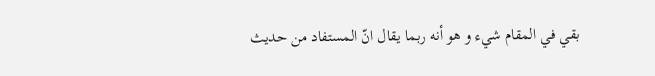بقي في المقام شيء و هو أنه ربما يقال انّ المستفاد من حديث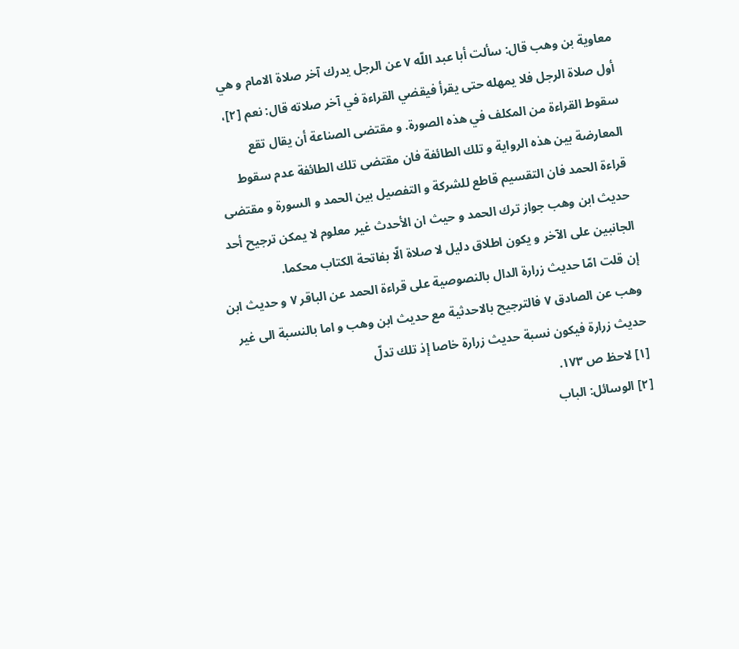معاوية بن وهب قال: سألت أبا عبد اللّه ٧ عن الرجل يدرك آخر صلاة الامام و هي أول صلاة الرجل فلا يمهله حتى يقرأ فيقضي القراءة في آخر صلاته قال: نعم [٢]، سقوط القراءة من المكلف في هذه الصورة. و مقتضى الصناعة أن يقال تقع المعارضة بين هذه الرواية و تلك الطائفة فان مقتضى تلك الطائفة عدم سقوط قراءة الحمد فان التقسيم قاطع للشركة و التفصيل بين الحمد و السورة و مقتضى حديث ابن وهب جواز ترك الحمد و حيث ان الأحدث غير معلوم لا يمكن ترجيح أحد الجانبين على الآخر و يكون اطلاق دليل لا صلاة الّا بفاتحة الكتاب محكما.
إن قلت امّا حديث زرارة الدال بالنصوصية على قراءة الحمد عن الباقر ٧ و حديث ابن وهب عن الصادق ٧ فالترجيح بالاحدثية مع حديث ابن وهب و اما بالنسبة الى غير حديث زرارة فيكون نسبة حديث زرارة خاصا إذ تلك تدلّ
[١] لاحظ ص ١٧٣.
[٢] الوسائل: الباب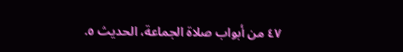٤٧ من أبواب صلاة الجماعة، الحديث ٥.